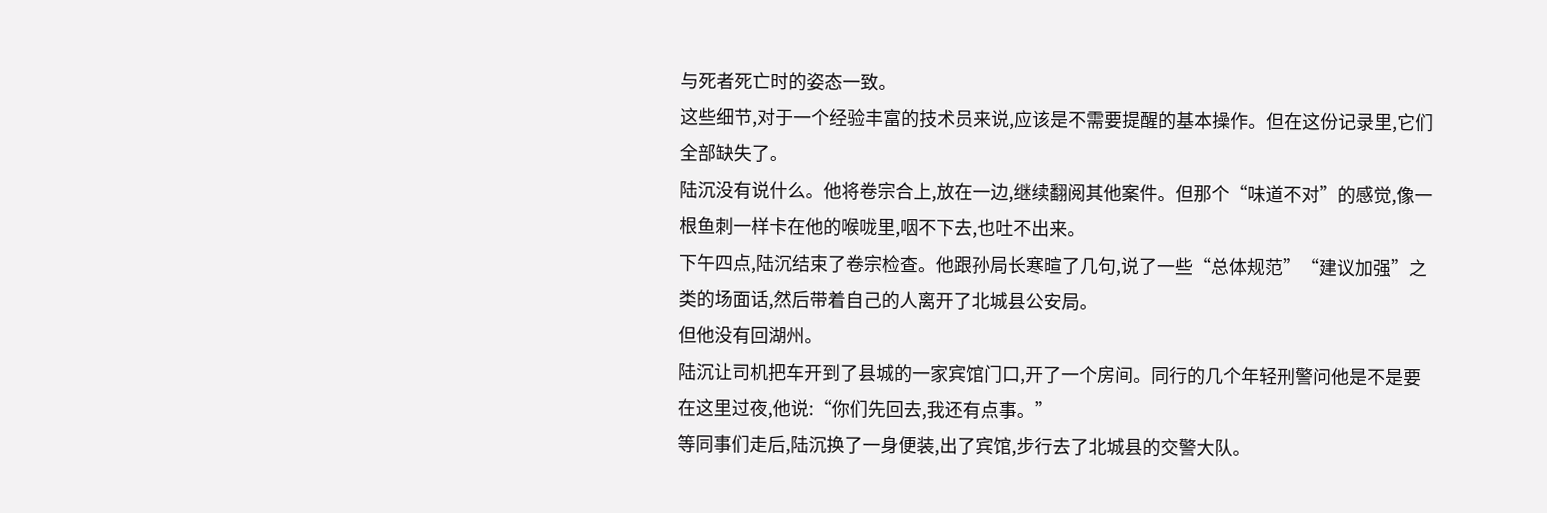与死者死亡时的姿态一致。
这些细节,对于一个经验丰富的技术员来说,应该是不需要提醒的基本操作。但在这份记录里,它们全部缺失了。
陆沉没有说什么。他将卷宗合上,放在一边,继续翻阅其他案件。但那个“味道不对”的感觉,像一根鱼刺一样卡在他的喉咙里,咽不下去,也吐不出来。
下午四点,陆沉结束了卷宗检查。他跟孙局长寒暄了几句,说了一些“总体规范”“建议加强”之类的场面话,然后带着自己的人离开了北城县公安局。
但他没有回湖州。
陆沉让司机把车开到了县城的一家宾馆门口,开了一个房间。同行的几个年轻刑警问他是不是要在这里过夜,他说:“你们先回去,我还有点事。”
等同事们走后,陆沉换了一身便装,出了宾馆,步行去了北城县的交警大队。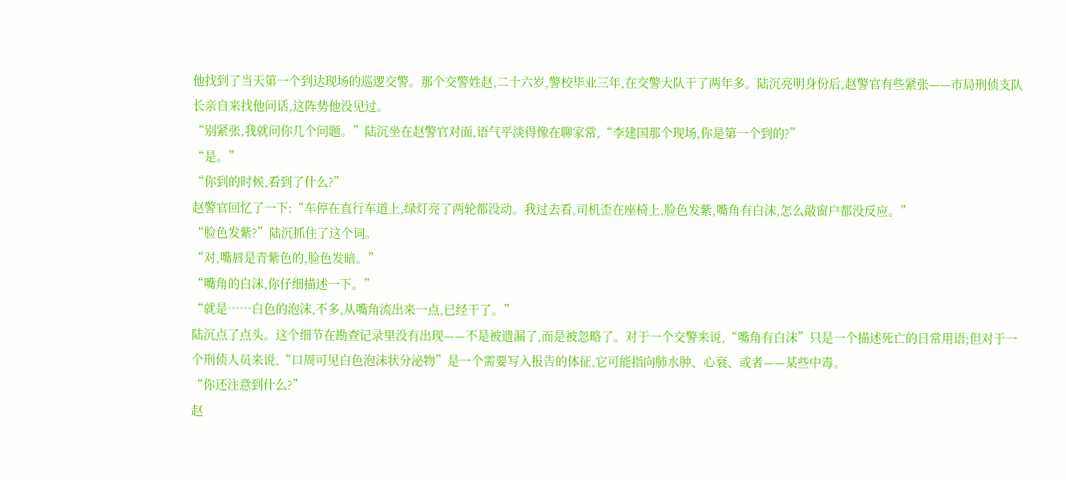他找到了当天第一个到达现场的巡逻交警。那个交警姓赵,二十六岁,警校毕业三年,在交警大队干了两年多。陆沉亮明身份后,赵警官有些紧张——市局刑侦支队长亲自来找他问话,这阵势他没见过。
“别紧张,我就问你几个问题。”陆沉坐在赵警官对面,语气平淡得像在聊家常,“李建国那个现场,你是第一个到的?”
“是。”
“你到的时候,看到了什么?”
赵警官回忆了一下:“车停在直行车道上,绿灯亮了两轮都没动。我过去看,司机歪在座椅上,脸色发紫,嘴角有白沫,怎么敲窗户都没反应。”
“脸色发紫?”陆沉抓住了这个词。
“对,嘴唇是青紫色的,脸色发暗。”
“嘴角的白沫,你仔细描述一下。”
“就是……白色的泡沫,不多,从嘴角流出来一点,已经干了。”
陆沉点了点头。这个细节在勘查记录里没有出现——不是被遗漏了,而是被忽略了。对于一个交警来说,“嘴角有白沫”只是一个描述死亡的日常用语;但对于一个刑侦人员来说,“口周可见白色泡沫状分泌物”是一个需要写入报告的体征,它可能指向肺水肿、心衰、或者——某些中毒。
“你还注意到什么?”
赵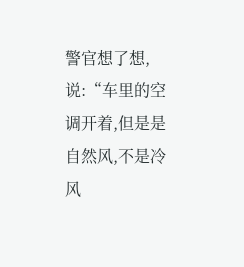警官想了想,说:“车里的空调开着,但是是自然风,不是冷风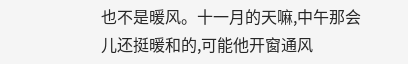也不是暖风。十一月的天嘛,中午那会儿还挺暖和的,可能他开窗通风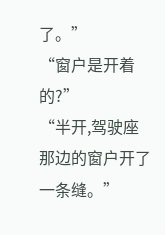了。”
“窗户是开着的?”
“半开,驾驶座那边的窗户开了一条缝。”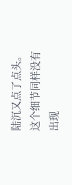陆沉又点了点头。这个细节同样没有出现